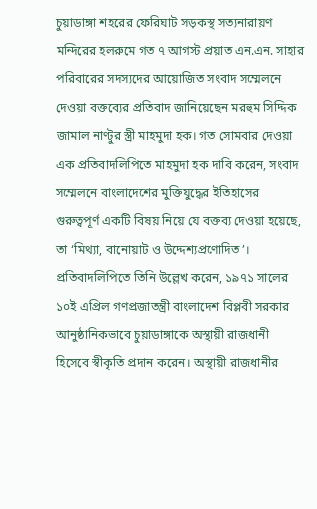চুয়াডাঙ্গা শহরের ফেরিঘাট সড়কস্থ সত্যনারায়ণ মন্দিরের হলরুমে গত ৭ আগস্ট প্রয়াত এন.এন. সাহার পরিবারের সদস্যদের আয়োজিত সংবাদ সম্মেলনে দেওয়া বক্তব্যের প্রতিবাদ জানিয়েছেন মরহুম সিদ্দিক জামাল নাণ্টুর স্ত্রী মাহমুদা হক। গত সোমবার দেওয়া এক প্রতিবাদলিপিতে মাহমুদা হক দাবি করেন, সংবাদ সম্মেলনে বাংলাদেশের মুক্তিযুদ্ধের ইতিহাসের গুরুত্বপূর্ণ একটি বিষয় নিয়ে যে বক্তব্য দেওয়া হয়েছে, তা ‘মিথ্যা, বানোয়াট ও উদ্দেশ্যপ্রণোদিত’।
প্রতিবাদলিপিতে তিনি উল্লেখ করেন, ১৯৭১ সালের ১০ই এপ্রিল গণপ্রজাতন্ত্রী বাংলাদেশ বিপ্লবী সরকার আনুষ্ঠানিকভাবে চুয়াডাঙ্গাকে অস্থায়ী রাজধানী হিসেবে স্বীকৃতি প্রদান করেন। অস্থায়ী রাজধানীর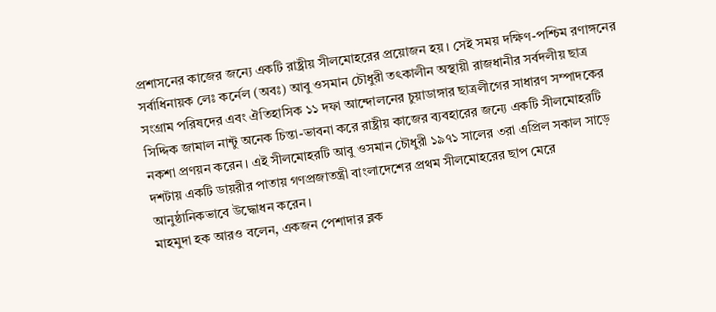প্রশাসনের কাজের জন্যে একটি রাষ্ট্রীয় সীলমোহরের প্রয়োজন হয়। সেই সময় দক্ষিণ-পশ্চিম রণাঙ্গনের সর্বাধিনায়ক লেঃ কর্নেল (অবঃ) আবু ওসমান চৌধুরী তৎকালীন অস্থায়ী রাজধানীর সর্বদলীয় ছাত্র সংগ্রাম পরিষদের এবং ঐতিহাসিক ১১ দফা আন্দোলনের চুয়াডাঙ্গার ছাত্রলীগের সাধারণ সম্পাদকের সিদ্দিক জামাল নান্টু অনেক চিন্তা-ভাবনা করে রাষ্ট্রীয় কাজের ব্যবহারের জন্যে একটি সীলমোহরটি নকশা প্রণয়ন করেন। এই সীলমোহরটি আবু ওসমান চৌধুরী ১৯৭১ সালের ৩রা এপ্রিল সকাল সাড়ে দশটায় একটি ডায়রীর পাতায় গণপ্রজাতন্ত্রী বাংলাদেশের প্রথম সীলমোহরের ছাপ মেরে আনুষ্ঠানিকভাবে উদ্ধোধন করেন।
মাহমুদা হক আরও বলেন, একজন পেশাদার ব্লক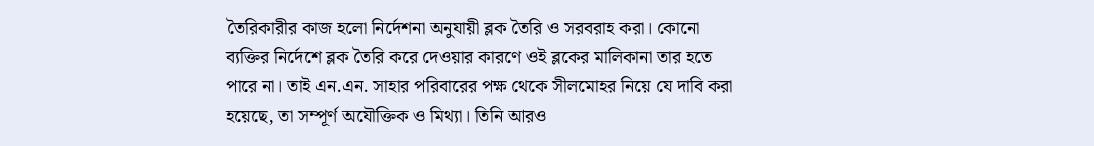তৈরিকারীর কাজ হলো নির্দেশনা অনুযায়ী ব্লক তৈরি ও সরবরাহ করা। কোনো ব্যক্তির নির্দেশে ব্লক তৈরি করে দেওয়ার কারণে ওই ব্লকের মালিকানা তার হতে পারে না। তাই এন.এন. সাহার পরিবারের পক্ষ থেকে সীলমোহর নিয়ে যে দাবি করা হয়েছে, তা সম্পূর্ণ অযৌক্তিক ও মিথ্যা। তিনি আরও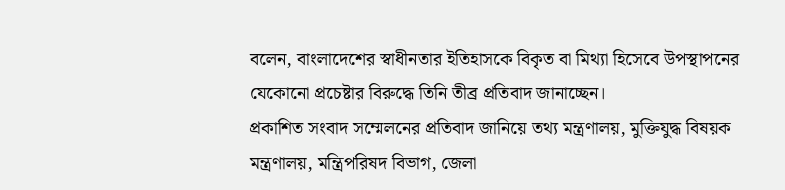বলেন, বাংলাদেশের স্বাধীনতার ইতিহাসকে বিকৃত বা মিথ্যা হিসেবে উপস্থাপনের যেকোনো প্রচেষ্টার বিরুদ্ধে তিনি তীব্র প্রতিবাদ জানাচ্ছেন।
প্রকাশিত সংবাদ সম্মেলনের প্রতিবাদ জানিয়ে তথ্য মন্ত্রণালয়, মুক্তিযুদ্ধ বিষয়ক মন্ত্রণালয়, মন্ত্রিপরিষদ বিভাগ, জেলা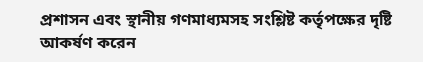প্রশাসন এবং স্থানীয় গণমাধ্যমসহ সংশ্লিষ্ট কর্তৃপক্ষের দৃষ্টি আকর্ষণ করেন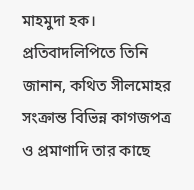মাহমুদা হক। প্রতিবাদলিপিতে তিনি জানান, কথিত সীলমোহর সংক্রান্ত বিভিন্ন কাগজপত্র ও প্রমাণাদি তার কাছে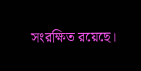সংরক্ষিত রয়েছে।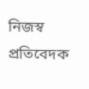নিজস্ব প্রতিবেদক